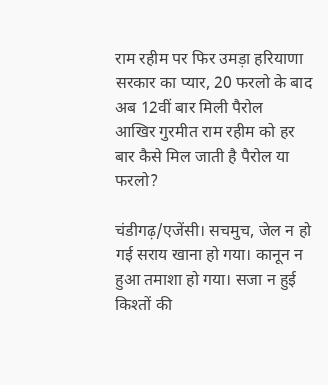राम रहीम पर फिर उमड़ा हरियाणा सरकार का प्यार, 20 फरलो के बाद अब 12वीं बार मिली पैरोल
आखिर गुरमीत राम रहीम को हर बार कैसे मिल जाती है पैरोल या फरलो?

चंडीगढ़/एजेंसी। सचमुच, जेल न हो गई सराय खाना हो गया। कानून न हुआ तमाशा हो गया। सजा न हुई किश्तों की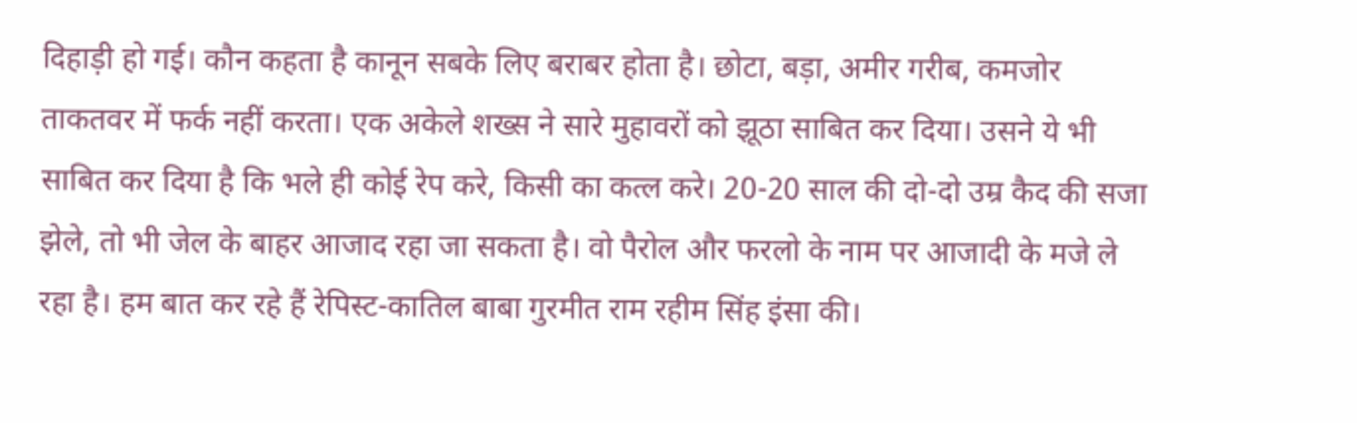दिहाड़ी हो गई। कौन कहता है कानून सबके लिए बराबर होता है। छोटा, बड़ा, अमीर गरीब, कमजोर ताकतवर में फर्क नहीं करता। एक अकेले शख्स ने सारे मुहावरों को झूठा साबित कर दिया। उसने ये भी साबित कर दिया है कि भले ही कोई रेप करे, किसी का कत्ल करे। 20-20 साल की दो-दो उम्र कैद की सजा झेले, तो भी जेल के बाहर आजाद रहा जा सकता है। वो पैरोल और फरलो के नाम पर आजादी के मजे ले रहा है। हम बात कर रहे हैं रेपिस्ट-कातिल बाबा गुरमीत राम रहीम सिंह इंसा की।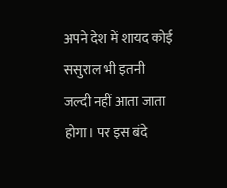अपने देश में शायद कोई ससुराल भी इतनी जल्दी नहीं आता जाता होगा। पर इस बंदे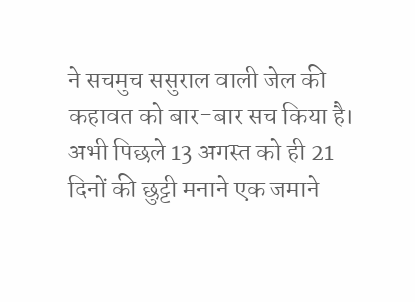ने सचमुच ससुराल वाली जेल की कहावत को बार-बार सच किया है। अभी पिछले 13 अगस्त को ही 21 दिनों की छुट्टी मनाने एक जमाने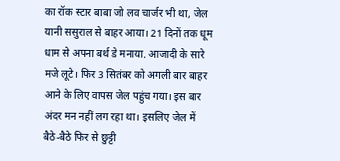का रॉक स्टार बाबा जो लव चार्जर भी था, जेल यानी ससुराल से बाहर आया। 21 दिनों तक धूम धाम से अपना बर्थ डे मनाया. आजादी के सारे मजे लूटे। फिर 3 सितंबर को अगली बार बाहर आने के लिए वापस जेल पहुंच गया। इस बार अंदर मन नहीं लग रहा था। इसलिए जेल में बैठे-बैठे फिर से छुट्टी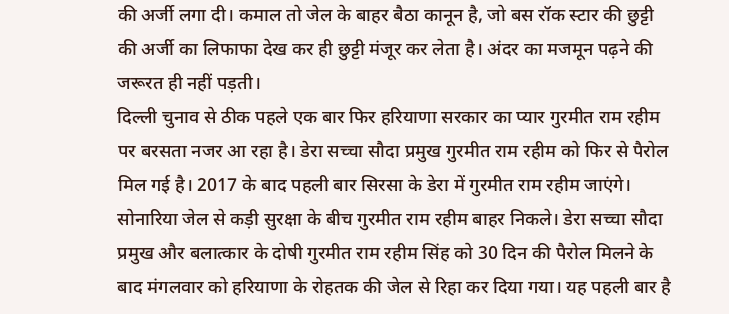की अर्जी लगा दी। कमाल तो जेल के बाहर बैठा कानून है, जो बस रॉक स्टार की छुट्टी की अर्जी का लिफाफा देख कर ही छुट्टी मंजूर कर लेता है। अंदर का मजमून पढ़ने की जरूरत ही नहीं पड़ती।
दिल्ली चुनाव से ठीक पहले एक बार फिर हरियाणा सरकार का प्यार गुरमीत राम रहीम पर बरसता नजर आ रहा है। डेरा सच्चा सौदा प्रमुख गुरमीत राम रहीम को फिर से पैरोल मिल गई है। 2017 के बाद पहली बार सिरसा के डेरा में गुरमीत राम रहीम जाएंगे। सोनारिया जेल से कड़ी सुरक्षा के बीच गुरमीत राम रहीम बाहर निकले। डेरा सच्चा सौदा प्रमुख और बलात्कार के दोषी गुरमीत राम रहीम सिंह को 30 दिन की पैरोल मिलने के बाद मंगलवार को हरियाणा के रोहतक की जेल से रिहा कर दिया गया। यह पहली बार है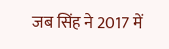जब सिंह ने 2017 में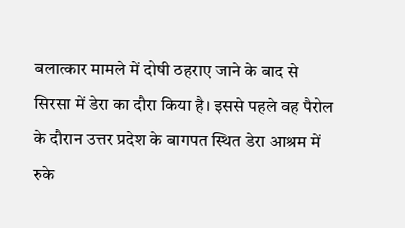बलात्कार मामले में दोषी ठहराए जाने के बाद से सिरसा में डेरा का दौरा किया है। इससे पहले वह पैरोल के दौरान उत्तर प्रदेश के बागपत स्थित डेरा आश्रम में रुके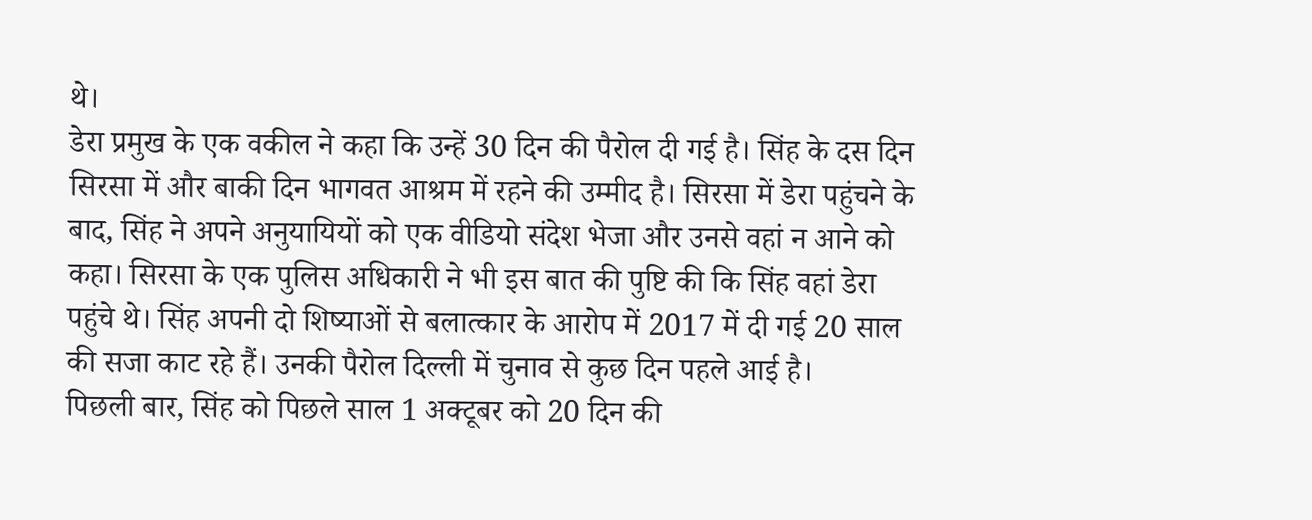थे।
डेरा प्रमुख के एक वकील ने कहा कि उन्हें 30 दिन की पैरोल दी गई है। सिंह के दस दिन सिरसा में और बाकी दिन भागवत आश्रम में रहने की उम्मीद है। सिरसा में डेरा पहुंचने के बाद, सिंह ने अपने अनुयायियों को एक वीडियो संदेश भेजा और उनसे वहां न आने को कहा। सिरसा के एक पुलिस अधिकारी ने भी इस बात की पुष्टि की कि सिंह वहां डेरा पहुंचे थे। सिंह अपनी दो शिष्याओं से बलात्कार के आरोप में 2017 में दी गई 20 साल की सजा काट रहे हैं। उनकी पैरोल दिल्ली में चुनाव से कुछ दिन पहले आई है।
पिछली बार, सिंह को पिछले साल 1 अक्टूबर को 20 दिन की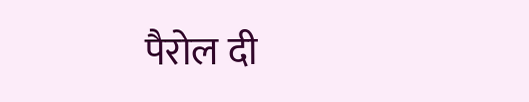पैरोल दी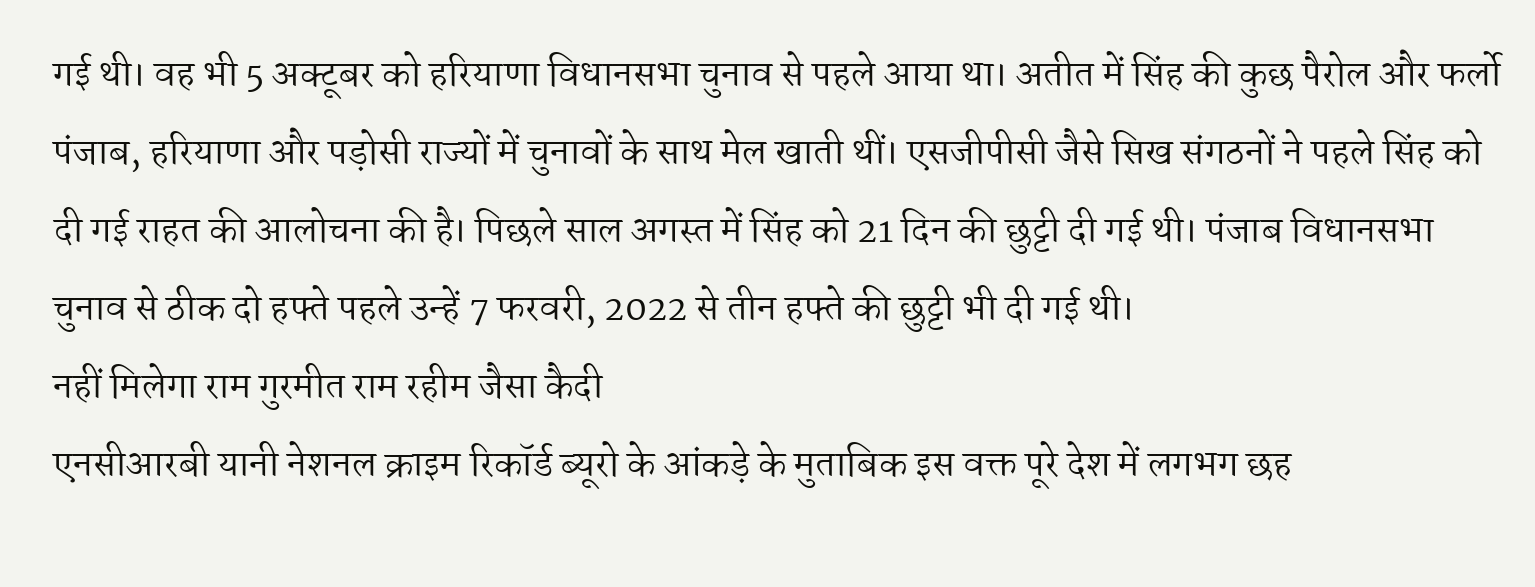गई थी। वह भी 5 अक्टूबर को हरियाणा विधानसभा चुनाव से पहले आया था। अतीत में सिंह की कुछ पैरोल और फर्लो पंजाब, हरियाणा और पड़ोसी राज्यों में चुनावों के साथ मेल खाती थीं। एसजीपीसी जैसे सिख संगठनों ने पहले सिंह को दी गई राहत की आलोचना की है। पिछले साल अगस्त में सिंह को 21 दिन की छुट्टी दी गई थी। पंजाब विधानसभा चुनाव से ठीक दो हफ्ते पहले उन्हें 7 फरवरी, 2022 से तीन हफ्ते की छुट्टी भी दी गई थी।
नहीं मिलेगा राम गुरमीत राम रहीम जैसा कैदी
एनसीआरबी यानी नेशनल क्राइम रिकॉर्ड ब्यूरो के आंकड़े के मुताबिक इस वक्त पूरे देश में लगभग छह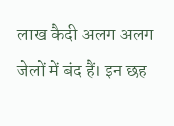लाख कैदी अलग अलग जेलों में बंद हैं। इन छह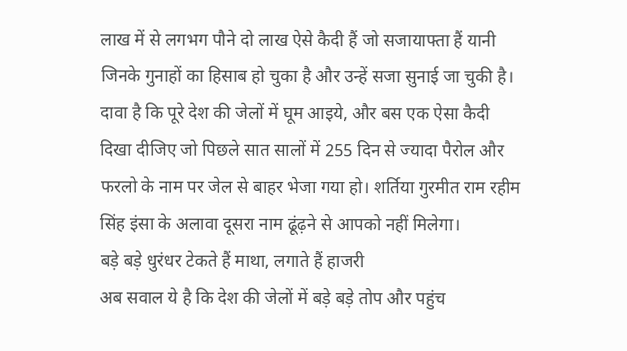लाख में से लगभग पौने दो लाख ऐसे कैदी हैं जो सजायाफ्ता हैं यानी जिनके गुनाहों का हिसाब हो चुका है और उन्हें सजा सुनाई जा चुकी है। दावा है कि पूरे देश की जेलों में घूम आइये, और बस एक ऐसा कैदी दिखा दीजिए जो पिछले सात सालों में 255 दिन से ज्यादा पैरोल और फरलो के नाम पर जेल से बाहर भेजा गया हो। शर्तिया गुरमीत राम रहीम सिंह इंसा के अलावा दूसरा नाम ढूंढ़ने से आपको नहीं मिलेगा।
बड़े बड़े धुरंधर टेकते हैं माथा, लगाते हैं हाजरी
अब सवाल ये है कि देश की जेलों में बड़े बड़े तोप और पहुंच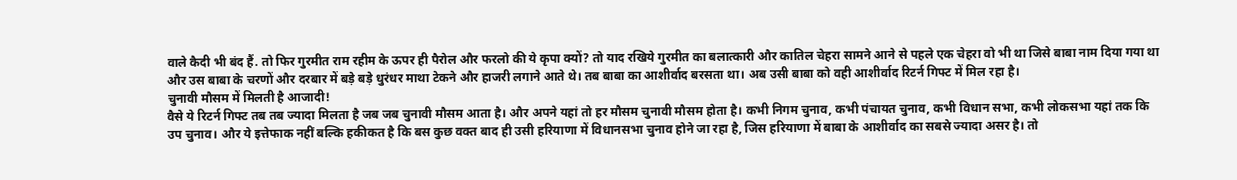वाले कैदी भी बंद हैं. तो फिर गुरमीत राम रहीम के ऊपर ही पैरोल और फरलो की ये कृपा क्यों? तो याद रखिये गुरमीत का बलात्कारी और कातिल चेहरा सामने आने से पहले एक चेहरा वो भी था जिसे बाबा नाम दिया गया था और उस बाबा के चरणों और दरबार में बड़े बड़े धुरंधर माथा टेकने और हाजरी लगाने आते थे। तब बाबा का आशीर्वाद बरसता था। अब उसी बाबा को वही आशीर्वाद रिटर्न गिफ्ट में मिल रहा है।
चुनावी मौसम में मिलती है आजादी!
वैसे ये रिटर्न गिफ्ट तब तब ज्यादा मिलता है जब जब चुनावी मौसम आता है। और अपने यहां तो हर मौसम चुनावी मौसम होता है। कभी निगम चुनाव, कभी पंचायत चुनाव, कभी विधान सभा, कभी लोकसभा यहां तक कि उप चुनाव। और ये इत्तेफाक नहीं बल्कि हकीकत है कि बस कुछ वक्त बाद ही उसी हरियाणा में विधानसभा चुनाव होने जा रहा है, जिस हरियाणा में बाबा के आशीर्वाद का सबसे ज्यादा असर है। तो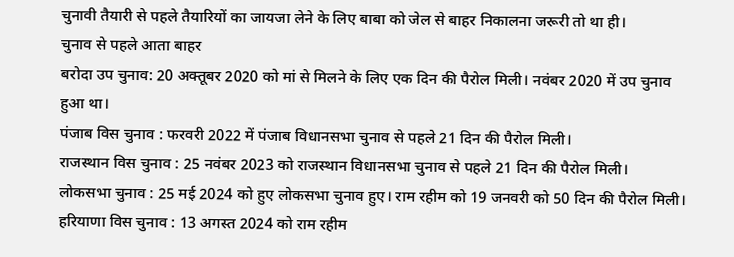चुनावी तैयारी से पहले तैयारियों का जायजा लेने के लिए बाबा को जेल से बाहर निकालना जरूरी तो था ही।
चुनाव से पहले आता बाहर
बरोदा उप चुनाव: 20 अक्तूबर 2020 को मां से मिलने के लिए एक दिन की पैरोल मिली। नवंबर 2020 में उप चुनाव हुआ था।
पंजाब विस चुनाव : फरवरी 2022 में पंजाब विधानसभा चुनाव से पहले 21 दिन की पैरोल मिली।
राजस्थान विस चुनाव : 25 नवंबर 2023 को राजस्थान विधानसभा चुनाव से पहले 21 दिन की पैरोल मिली।
लोकसभा चुनाव : 25 मई 2024 को हुए लोकसभा चुनाव हुए। राम रहीम को 19 जनवरी को 50 दिन की पैरोल मिली।
हरियाणा विस चुनाव : 13 अगस्त 2024 को राम रहीम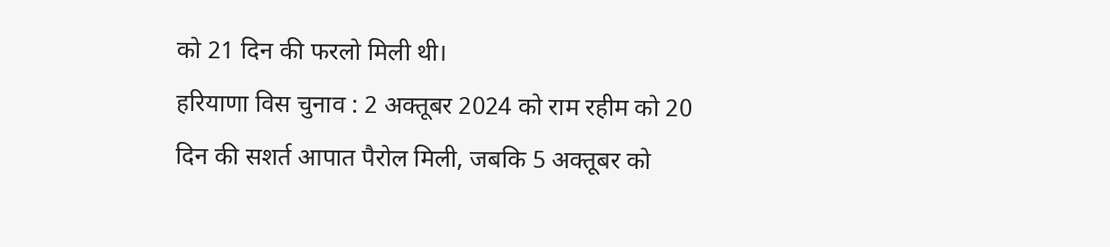को 21 दिन की फरलो मिली थी।
हरियाणा विस चुनाव : 2 अक्तूबर 2024 को राम रहीम को 20 दिन की सशर्त आपात पैरोल मिली, जबकि 5 अक्तूबर को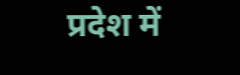प्रदेश में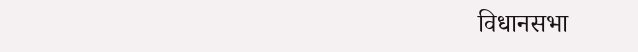विधानसभा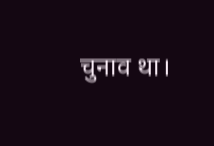चुनाव था।